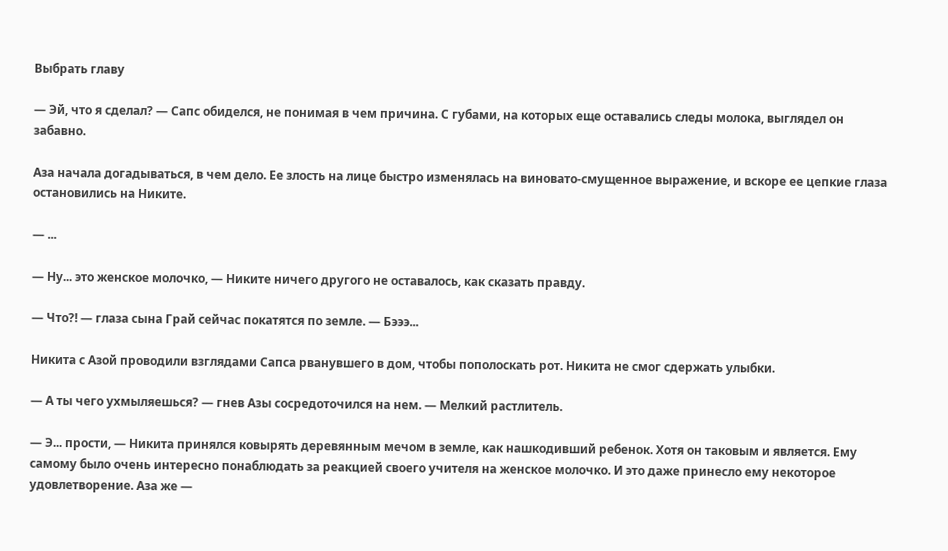Выбрать главу

— Эй, что я сделал? — Сапс обиделся, не понимая в чем причина. С губами, на которых еще оставались следы молока, выглядел он забавно.

Аза начала догадываться, в чем дело. Ее злость на лице быстро изменялась на виновато-смущенное выражение, и вскоре ее цепкие глаза остановились на Никите.

— ...

— Ну... это женское молочко, — Никите ничего другого не оставалось, как сказать правду.

— Что?! — глаза сына Грай сейчас покатятся по земле. — Бэээ...

Никита с Азой проводили взглядами Сапса рванувшего в дом, чтобы пополоскать рот. Никита не смог сдержать улыбки.

— А ты чего ухмыляешься? — гнев Азы сосредоточился на нем. — Мелкий растлитель.

— Э... прости, — Никита принялся ковырять деревянным мечом в земле, как нашкодивший ребенок. Хотя он таковым и является. Ему самому было очень интересно понаблюдать за реакцией своего учителя на женское молочко. И это даже принесло ему некоторое удовлетворение. Аза же —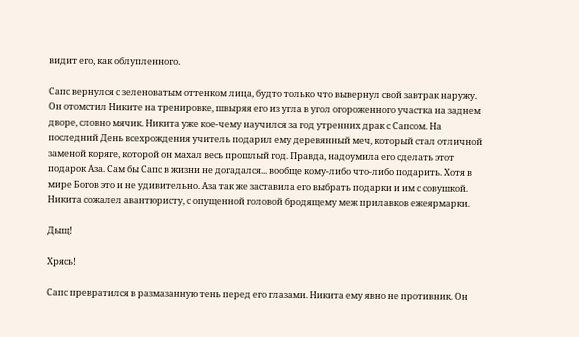видит его, как облупленного.

Сапс вернулся с зеленоватым оттенком лица, будто только что вывернул свой завтрак наружу. Он отомстил Никите на тренировке, швыряя его из угла в угол огороженного участка на заднем дворе, словно мячик. Никита уже кое-чему научился за год утренних драк с Сапсом. На последний День всехрождения учитель подарил ему деревянный меч, который стал отличной заменой коряге, которой он махал весь прошлый год. Правда, надоумила его сделать этот подарок Аза. Сам бы Сапс в жизни не догадался... вообще кому-либо что-либо подарить. Хотя в мире Богов это и не удивительно. Аза так же заставила его выбрать подарки и им с совушкой. Никита сожалел авантюристу, с опущенной головой бродящему меж прилавков ежеярмарки.

Дыщ!

Хрясь!

Сапс превратился в размазанную тень перед его глазами. Никита ему явно не противник. Он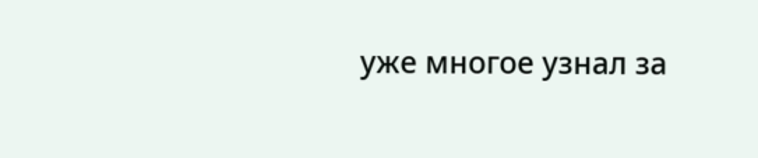уже многое узнал за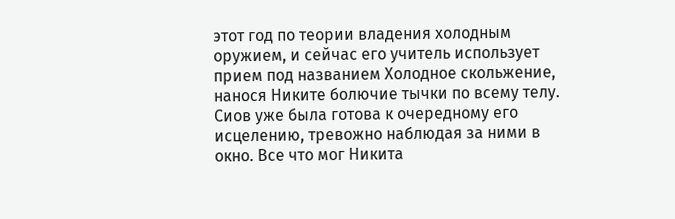этот год по теории владения холодным оружием, и сейчас его учитель использует прием под названием Холодное скольжение, нанося Никите болючие тычки по всему телу. Сиов уже была готова к очередному его исцелению, тревожно наблюдая за ними в окно. Все что мог Никита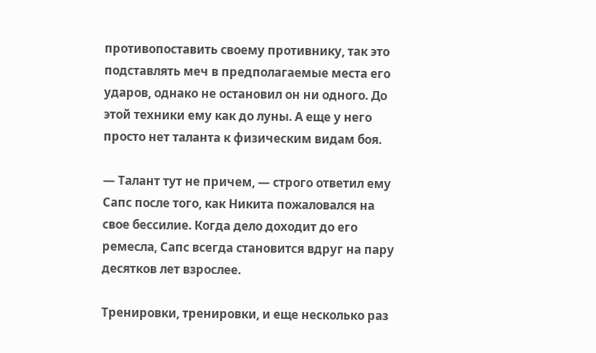противопоставить своему противнику, так это подставлять меч в предполагаемые места его ударов, однако не остановил он ни одного. До этой техники ему как до луны. А еще у него просто нет таланта к физическим видам боя.

— Талант тут не причем, — строго ответил ему Сапс после того, как Никита пожаловался на свое бессилие. Когда дело доходит до его ремесла, Сапс всегда становится вдруг на пару десятков лет взрослее.

Тренировки, тренировки, и еще несколько раз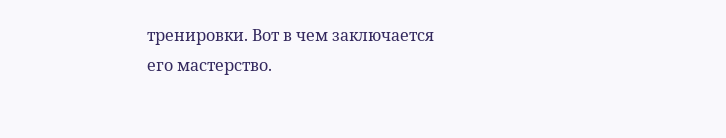тренировки. Вот в чем заключается его мастерство.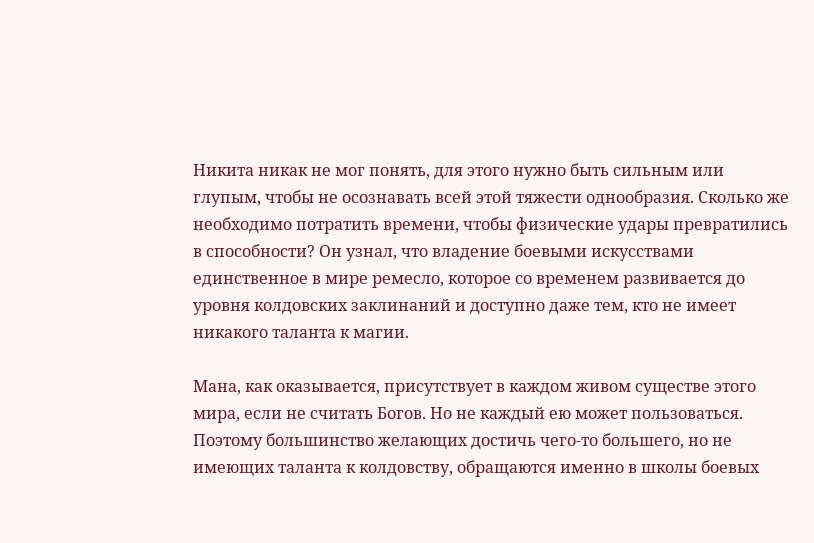Никита никак не мог понять, для этого нужно быть сильным или глупым, чтобы не осознавать всей этой тяжести однообразия. Сколько же необходимо потратить времени, чтобы физические удары превратились в способности? Он узнал, что владение боевыми искусствами единственное в мире ремесло, которое со временем развивается до уровня колдовских заклинаний и доступно даже тем, кто не имеет никакого таланта к магии.

Мана, как оказывается, присутствует в каждом живом существе этого мира, если не считать Богов. Но не каждый ею может пользоваться. Поэтому большинство желающих достичь чего-то большего, но не имеющих таланта к колдовству, обращаются именно в школы боевых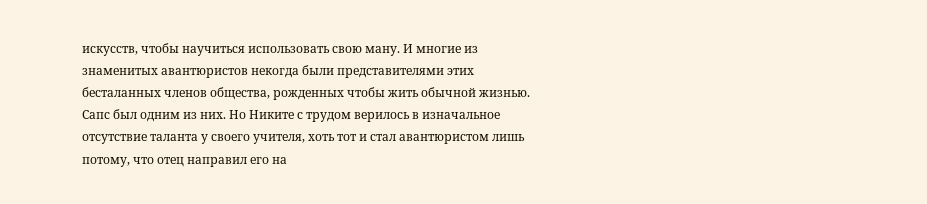искусств, чтобы научиться использовать свою ману. И многие из знаменитых авантюристов некогда были представителями этих бесталанных членов общества, рожденных чтобы жить обычной жизнью. Сапс был одним из них. Но Никите с трудом верилось в изначальное отсутствие таланта у своего учителя, хоть тот и стал авантюристом лишь потому, что отец направил его на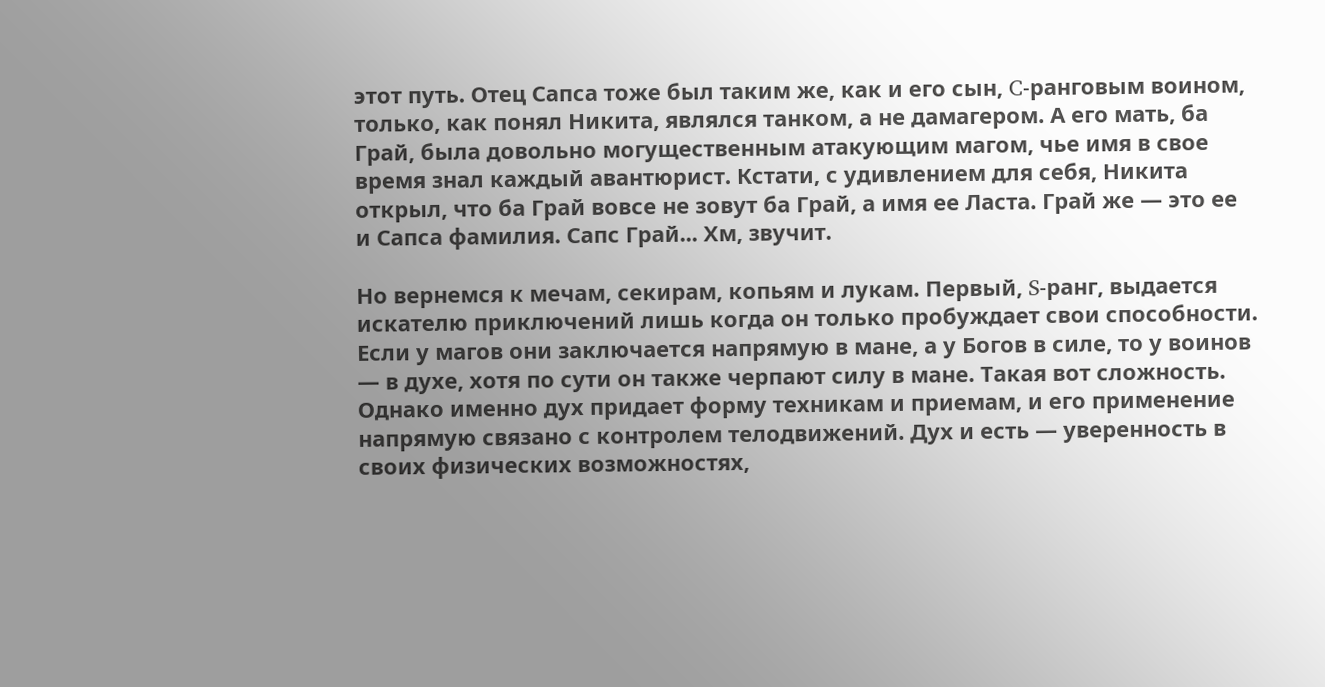этот путь. Отец Сапса тоже был таким же, как и его сын, C-ранговым воином, только, как понял Никита, являлся танком, а не дамагером. А его мать, ба Грай, была довольно могущественным атакующим магом, чье имя в свое время знал каждый авантюрист. Кстати, с удивлением для себя, Никита открыл, что ба Грай вовсе не зовут ба Грай, а имя ее Ласта. Грай же — это ее и Сапса фамилия. Сапс Грай... Хм, звучит.

Но вернемся к мечам, секирам, копьям и лукам. Первый, S-ранг, выдается искателю приключений лишь когда он только пробуждает свои способности. Если у магов они заключается напрямую в мане, а у Богов в силе, то у воинов — в духе, хотя по сути он также черпают силу в мане. Такая вот сложность. Однако именно дух придает форму техникам и приемам, и его применение напрямую связано с контролем телодвижений. Дух и есть — уверенность в своих физических возможностях,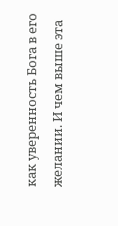как уверенность Бога в его желании. И чем выше эта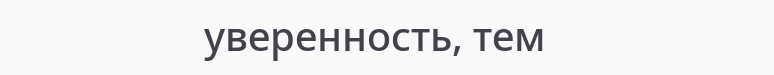уверенность, тем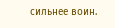сильнее воин.